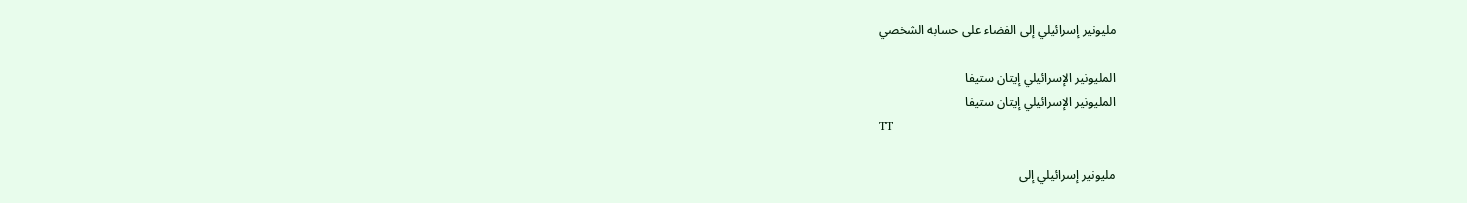مليونير إسرائيلي إلى الفضاء على حسابه الشخصي

المليونير الإسرائيلي إيتان ستيفا
المليونير الإسرائيلي إيتان ستيفا
TT

مليونير إسرائيلي إلى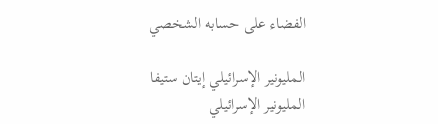الفضاء على حسابه الشخصي

المليونير الإسرائيلي إيتان ستيفا
المليونير الإسرائيلي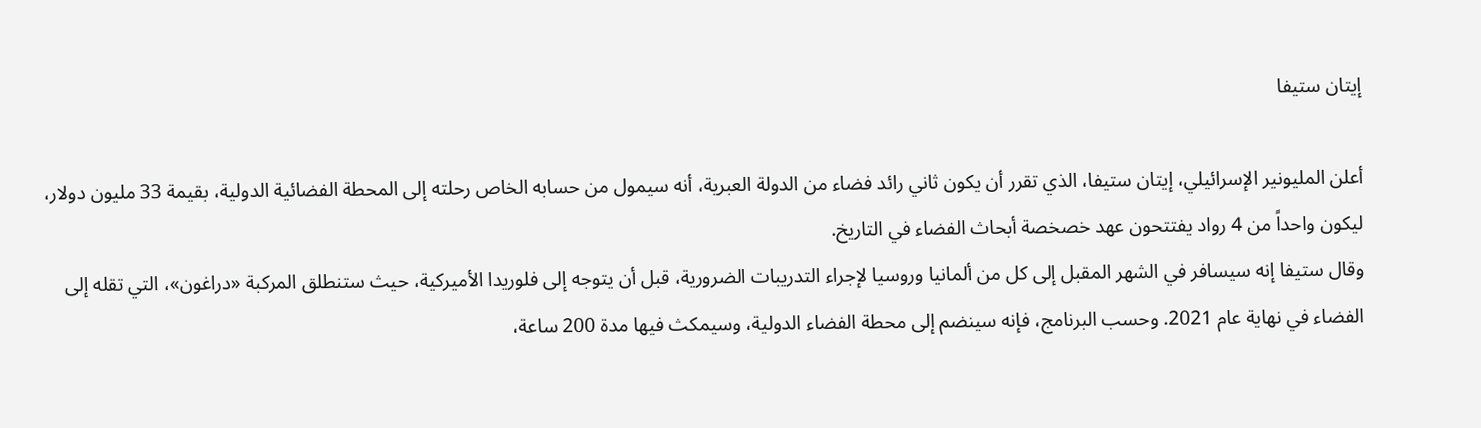إيتان ستيفا

أعلن المليونير الإسرائيلي، إيتان ستيفا، الذي تقرر أن يكون ثاني رائد فضاء من الدولة العبرية، أنه سيمول من حسابه الخاص رحلته إلى المحطة الفضائية الدولية، بقيمة 33 مليون دولار، ليكون واحداً من 4 رواد يفتتحون عهد خصخصة أبحاث الفضاء في التاريخ.
وقال ستيفا إنه سيسافر في الشهر المقبل إلى كل من ألمانيا وروسيا لإجراء التدريبات الضرورية، قبل أن يتوجه إلى فلوريدا الأميركية، حيث ستنطلق المركبة «دراغون»، التي تقله إلى الفضاء في نهاية عام 2021. وحسب البرنامج، فإنه سينضم إلى محطة الفضاء الدولية، وسيمكث فيها مدة 200 ساعة،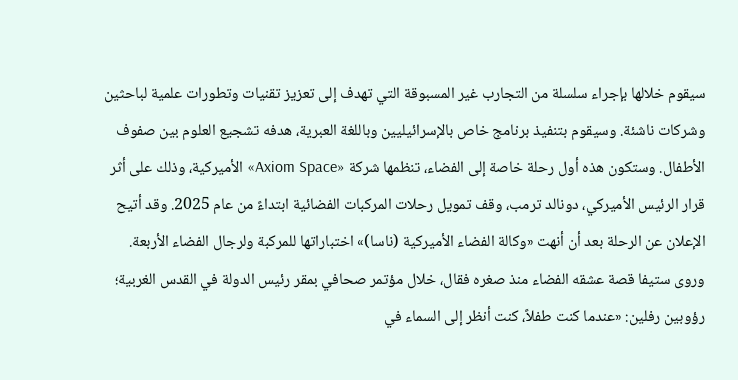سيقوم خلالها بإجراء سلسلة من التجارب غير المسبوقة التي تهدف إلى تعزيز تقنيات وتطورات علمية لباحثين وشركات ناشئة. وسيقوم بتنفيذ برنامج خاص بالإسرائيليين وباللغة العبرية، هدفه تشجيع العلوم بين صفوف الأطفال. وستكون هذه أول رحلة خاصة إلى الفضاء، تنظمها شركة «Axiom Space» الأميركية، وذلك على أثر قرار الرئيس الأميركي، دونالد ترمب، وقف تمويل رحلات المركبات الفضائية ابتداءً من عام 2025. وقد أتيح الإعلان عن الرحلة بعد أن أنهت «وكالة الفضاء الأميركية (ناسا)» اختباراتها للمركبة ولرجال الفضاء الأربعة.
وروى ستيفا قصة عشقه الفضاء منذ صغره فقال، خلال مؤتمر صحافي بمقر رئيس الدولة في القدس الغربية؛ رؤوبين رفلين: «عندما كنت طفلاً، كنت أنظر إلى السماء في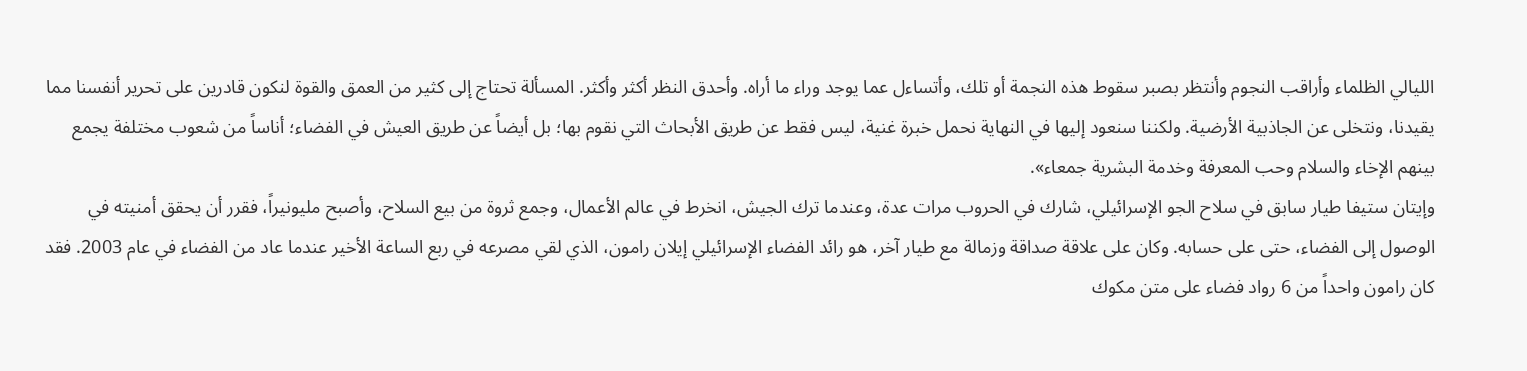الليالي الظلماء وأراقب النجوم وأنتظر بصبر سقوط هذه النجمة أو تلك، وأتساءل عما يوجد وراء ما أراه. وأحدق النظر أكثر وأكثر. المسألة تحتاج إلى كثير من العمق والقوة لنكون قادرين على تحرير أنفسنا مما يقيدنا، ونتخلى عن الجاذبية الأرضية. ولكننا سنعود إليها في النهاية نحمل خبرة غنية، ليس فقط عن طريق الأبحاث التي نقوم بها؛ بل أيضاً عن طريق العيش في الفضاء؛ أناساً من شعوب مختلفة يجمع بينهم الإخاء والسلام وحب المعرفة وخدمة البشرية جمعاء».
وإيتان ستيفا طيار سابق في سلاح الجو الإسرائيلي، شارك في الحروب مرات عدة، وعندما ترك الجيش، انخرط في عالم الأعمال، وجمع ثروة من بيع السلاح، وأصبح مليونيراً، فقرر أن يحقق أمنيته في الوصول إلى الفضاء، حتى على حسابه. وكان على علاقة صداقة وزمالة مع طيار آخر، هو رائد الفضاء الإسرائيلي إيلان رامون، الذي لقي مصرعه في ربع الساعة الأخير عندما عاد من الفضاء في عام 2003. فقد كان رامون واحداً من 6 رواد فضاء على متن مكوك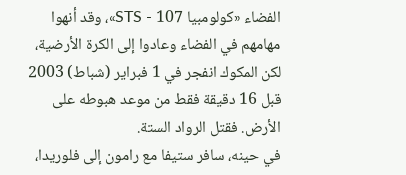الفضاء «كولومبيا STS - 107»، وقد أنهوا مهامهم في الفضاء وعادوا إلى الكرة الأرضية، لكن المكوك انفجر في 1 فبراير (شباط) 2003 قبل 16 دقيقة فقط من موعد هبوطه على الأرض. فقتل الرواد الستة.
في حينه، سافر ستيفا مع رامون إلى فلوريدا،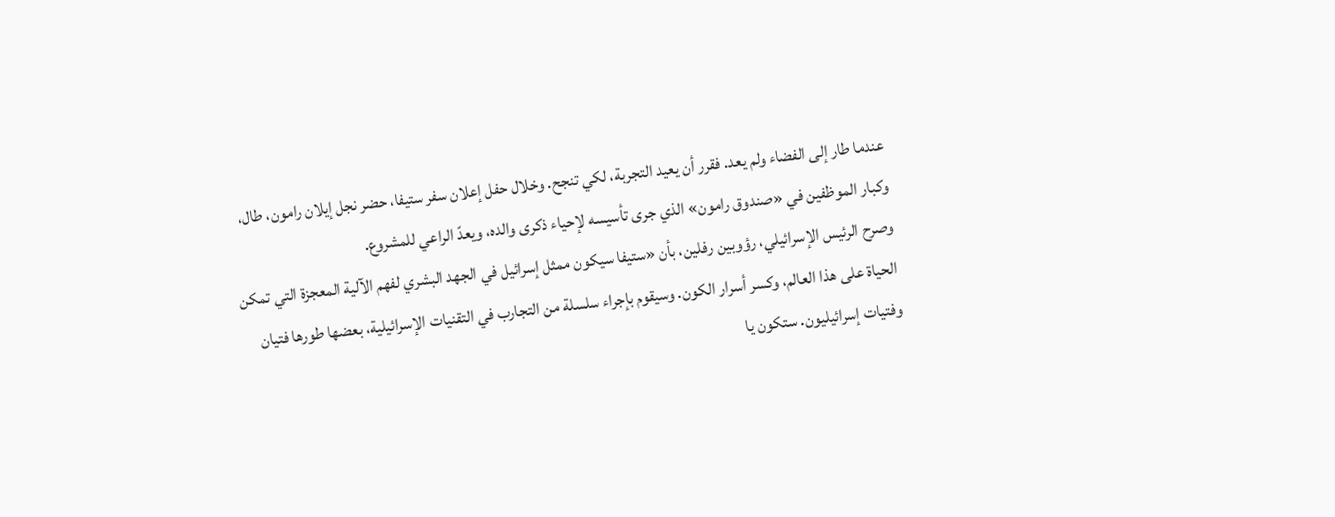عندما طار إلى الفضاء ولم يعد. فقرر أن يعيد التجربة، لكي تنجح. وخلال حفل إعلان سفر ستيفا، حضر نجل إيلان رامون، طال، وكبار الموظفين في «صندوق رامون» الذي جرى تأسيسه لإحياء ذكرى والده، ويعدّ الراعي للمشروع.
وصرح الرئيس الإسرائيلي، رؤوبين رفلين، بأن «ستيفا سيكون ممثل إسرائيل في الجهد البشري لفهم الآلية المعجزة التي تمكن الحياة على هذا العالم، وكسر أسرار الكون. وسيقوم بإجراء سلسلة من التجارب في التقنيات الإسرائيلية، بعضها طورها فتيان وفتيات إسرائيليون. ستكون يا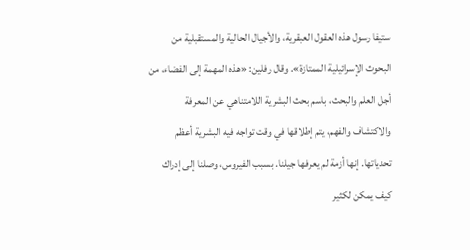ستيفا رسول هذه العقول العبقرية، والأجيال الحالية والمستقبلية من البحوث الإسرائيلية الممتازة». وقال رفلين: «هذه المهمة إلى الفضاء، من أجل العلم والبحث، باسم بحث البشرية اللامتناهي عن المعرفة والاكتشاف والفهم، يتم إطلاقها في وقت تواجه فيه البشرية أعظم تحدياتها. إنها أزمة لم يعرفها جيلنا. بسبب الفيروس، وصلنا إلى إدراك كيف يمكن لكثير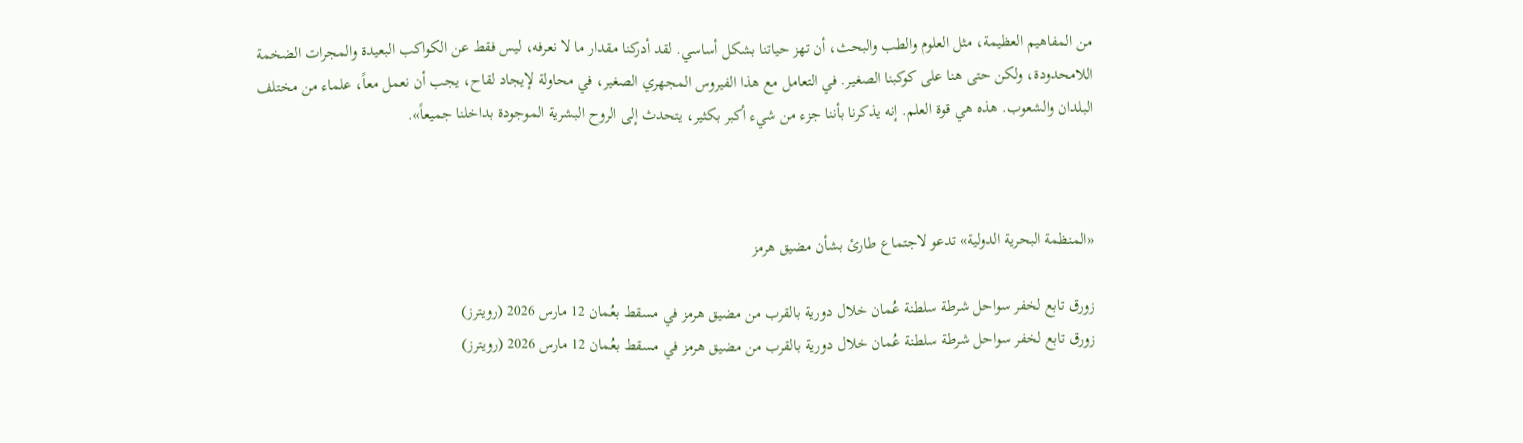من المفاهيم العظيمة، مثل العلوم والطب والبحث، أن تهز حياتنا بشكل أساسي. لقد أدركنا مقدار ما لا نعرفه، ليس فقط عن الكواكب البعيدة والمجرات الضخمة اللامحدودة، ولكن حتى هنا على كوكبنا الصغير. في التعامل مع هذا الفيروس المجهري الصغير، في محاولة لإيجاد لقاح، يجب أن نعمل معاً، علماء من مختلف البلدان والشعوب. هذه هي قوة العلم. إنه يذكرنا بأننا جزء من شيء أكبر بكثير، يتحدث إلى الروح البشرية الموجودة بداخلنا جميعاً».



«المنظمة البحرية الدولية» تدعو لاجتماع طارئ بشأن مضيق هرمز

زورق تابع لخفر سواحل شرطة سلطنة عُمان خلال دورية بالقرب من مضيق هرمز في مسقط بعُمان 12 مارس 2026 (رويترز)
زورق تابع لخفر سواحل شرطة سلطنة عُمان خلال دورية بالقرب من مضيق هرمز في مسقط بعُمان 12 مارس 2026 (رويترز)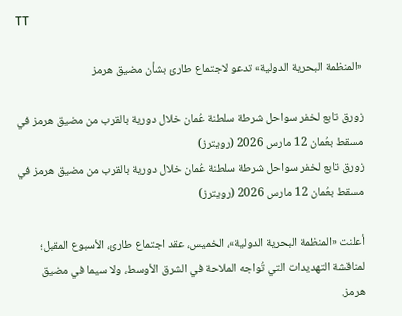TT

«المنظمة البحرية الدولية» تدعو لاجتماع طارئ بشأن مضيق هرمز

زورق تابع لخفر سواحل شرطة سلطنة عُمان خلال دورية بالقرب من مضيق هرمز في مسقط بعُمان 12 مارس 2026 (رويترز)
زورق تابع لخفر سواحل شرطة سلطنة عُمان خلال دورية بالقرب من مضيق هرمز في مسقط بعُمان 12 مارس 2026 (رويترز)

أعلنت «المنظمة البحرية الدولية»، الخميس، عقد اجتماع طارئ، الأسبوع المقبل؛ لمناقشة التهديدات التي تُواجه الملاحة في الشرق الأوسط، ولا سيما في مضيق هرمز.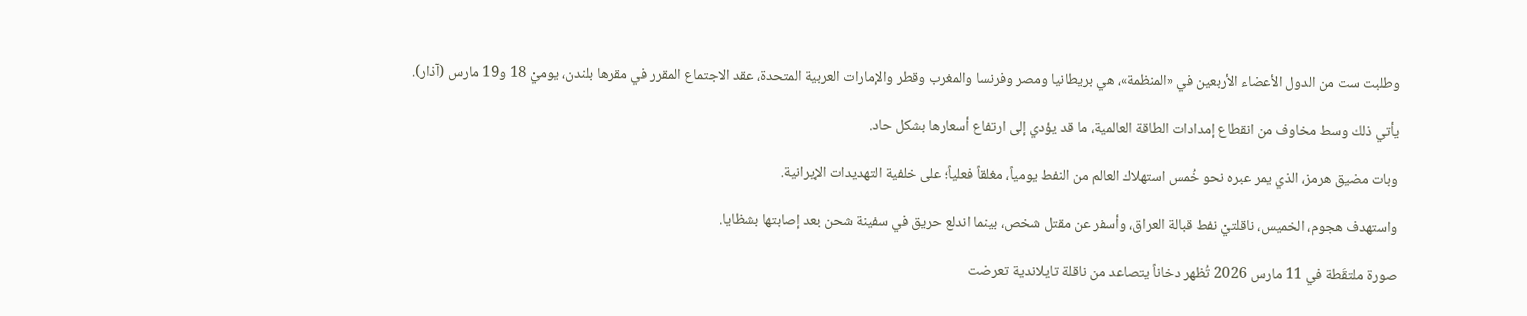وطلبت ست من الدول الأعضاء الأربعين في «المنظمة»، هي بريطانيا ومصر وفرنسا والمغرب وقطر والإمارات العربية المتحدة، عقد الاجتماع المقرر في مقرها بلندن، يوميْ 18 و19 مارس (آذار).

يأتي ذلك وسط مخاوف من انقطاع إمدادات الطاقة العالمية، ما قد يؤدي إلى ارتفاع أسعارها بشكل حاد.

وبات مضيق هرمز، الذي يمر عبره نحو خُمس استهلاك العالم من النفط يومياً، مغلقاً فعلياً؛ على خلفية التهديدات الإيرانية.

واستهدف هجوم، الخميس، ناقلتيْ نفط قبالة العراق، وأسفر عن مقتل شخص، بينما اندلع حريق في سفينة شحن بعد إصابتها بشظايا.

صورة ملتقَطة في 11 مارس 2026 تُظهر دخاناً يتصاعد من ناقلة تايلاندية تعرضت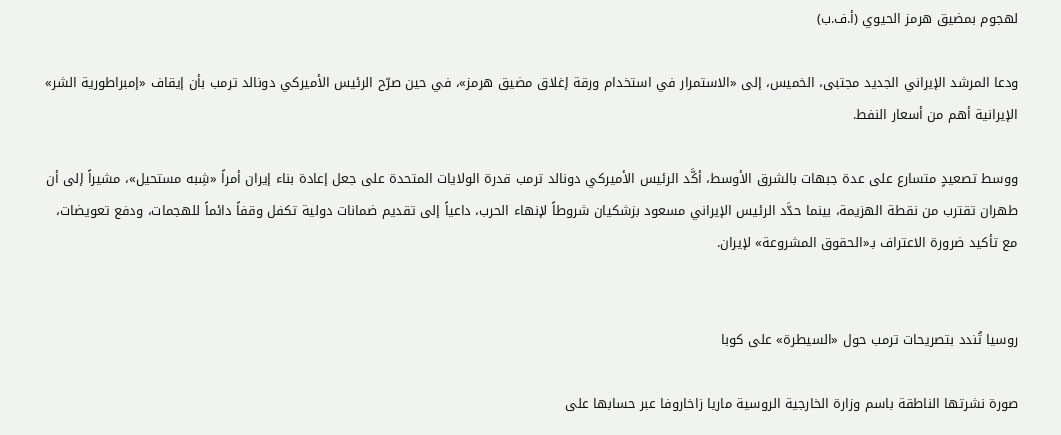لهجوم بمضيق هرمز الحيوي (أ.ف.ب)

ودعا المرشد الإيراني الجديد مجتبى، الخميس، إلى «الاستمرار في استخدام ورقة إغلاق مضيق هرمز»، في حين صرّح الرئيس الأميركي دونالد ترمب بأن إيقاف «إمبراطورية الشر» الإيرانية أهم من أسعار النفط.

ووسط تصعيدٍ متسارع على عدة جبهات بالشرق الأوسط، أكَّد الرئيس الأميركي دونالد ترمب قدرة الولايات المتحدة على جعل إعادة بناء إيران أمراً «شِبه مستحيل»، مشيراً إلى أن طهران تقترب من نقطة الهزيمة، بينما حدَّد الرئيس الإيراني مسعود بزشكيان شروطاً لإنهاء الحرب، داعياً إلى تقديم ضمانات دولية تكفل وقفاً دائماً للهجمات، ودفع تعويضات، مع تأكيد ضرورة الاعتراف بـ«الحقوق المشروعة» لإيران.


روسيا تُندد بتصريحات ترمب حول «السيطرة» على كوبا

صورة نشرتها الناطقة باسم وزارة الخارجية الروسية ماريا زاخاروفا عبر حسابها على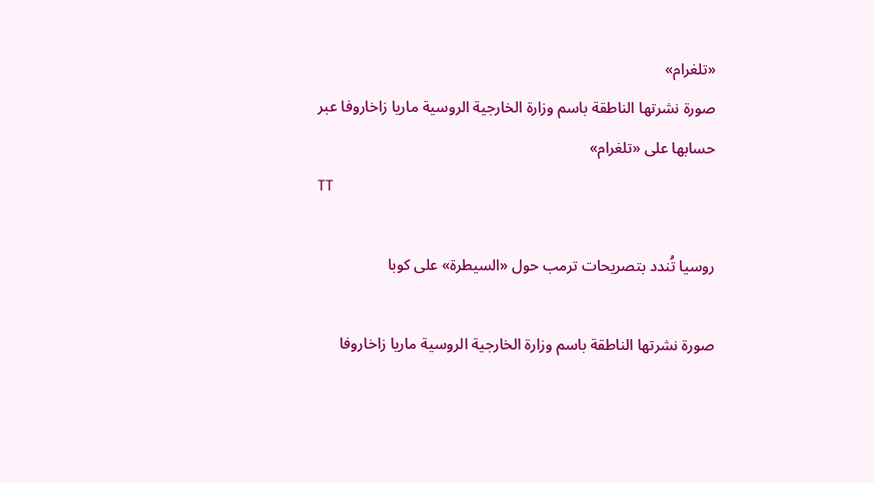«تلغرام»
صورة نشرتها الناطقة باسم وزارة الخارجية الروسية ماريا زاخاروفا عبر حسابها على «تلغرام»
TT

روسيا تُندد بتصريحات ترمب حول «السيطرة» على كوبا

صورة نشرتها الناطقة باسم وزارة الخارجية الروسية ماريا زاخاروفا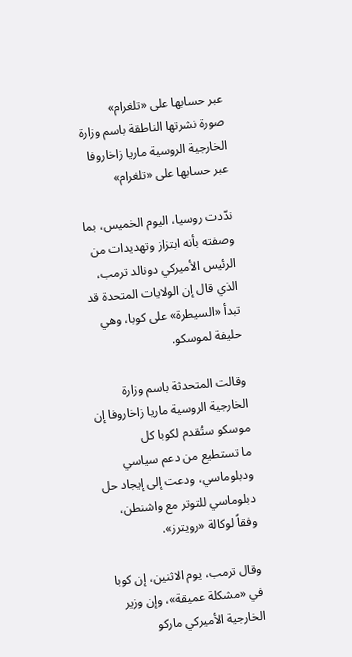عبر حسابها على «تلغرام»
صورة نشرتها الناطقة باسم وزارة الخارجية الروسية ماريا زاخاروفا عبر حسابها على «تلغرام»

ندّدت روسيا، اليوم الخميس، بما وصفته بأنه ابتزاز وتهديدات من الرئيس الأميركي دونالد ترمب، الذي قال إن ‌الولايات المتحدة ‌قد تبدأ «السيطرة» على كوبا، وهي حليفة لموسكو.

وقالت المتحدثة باسم وزارة الخارجية الروسية ماريا زاخاروفا إن موسكو ستُقدم لكوبا كل ما ‌تستطيع ‌من دعم ‌سياسي ودبلوماسي، ودعت ‌إلى إيجاد حل دبلوماسي للتوتر مع واشنطن، وفقاً لوكالة «رويترز».

وقال ترمب، يوم ‌الاثنين، إن كوبا في «مشكلة عميقة»، وإن وزير الخارجية الأميركي ماركو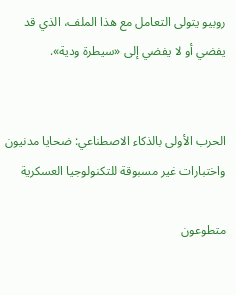روبيو يتولى التعامل مع هذا الملف، الذي قد يفضي أو لا يفضي إلى «سيطرة ودية».


الحرب الأولى بالذكاء الاصطناعي: ضحايا مدنيون واختبارات غير مسبوقة للتكنولوجيا العسكرية

متطوعون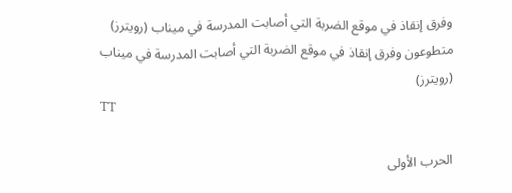وفرق إنقاذ في موقع الضربة التي أصابت المدرسة في ميناب (رويترز)
متطوعون وفرق إنقاذ في موقع الضربة التي أصابت المدرسة في ميناب (رويترز)
TT

الحرب الأولى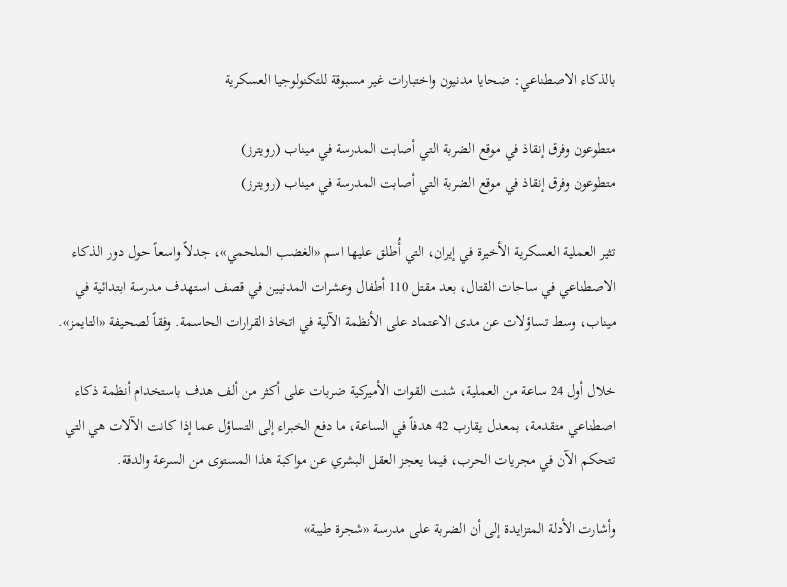بالذكاء الاصطناعي: ضحايا مدنيون واختبارات غير مسبوقة للتكنولوجيا العسكرية

متطوعون وفرق إنقاذ في موقع الضربة التي أصابت المدرسة في ميناب (رويترز)
متطوعون وفرق إنقاذ في موقع الضربة التي أصابت المدرسة في ميناب (رويترز)

تثير العملية العسكرية الأخيرة في إيران، التي أُطلق عليها اسم «الغضب الملحمي»، جدلاً واسعاً حول دور الذكاء الاصطناعي في ساحات القتال، بعد مقتل 110 أطفال وعشرات المدنيين في قصف استهدف مدرسة ابتدائية في ميناب، وسط تساؤلات عن مدى الاعتماد على الأنظمة الآلية في اتخاذ القرارات الحاسمة. وفقاً لصحيفة «التايمز».

خلال أول 24 ساعة من العملية، شنت القوات الأميركية ضربات على أكثر من ألف هدف باستخدام أنظمة ذكاء اصطناعي متقدمة، بمعدل يقارب 42 هدفاً في الساعة، ما دفع الخبراء إلى التساؤل عما إذا كانت الآلات هي التي تتحكم الآن في مجريات الحرب، فيما يعجز العقل البشري عن مواكبة هذا المستوى من السرعة والدقة.

وأشارت الأدلة المتزايدة إلى أن الضربة على مدرسة «شجرة طيبة»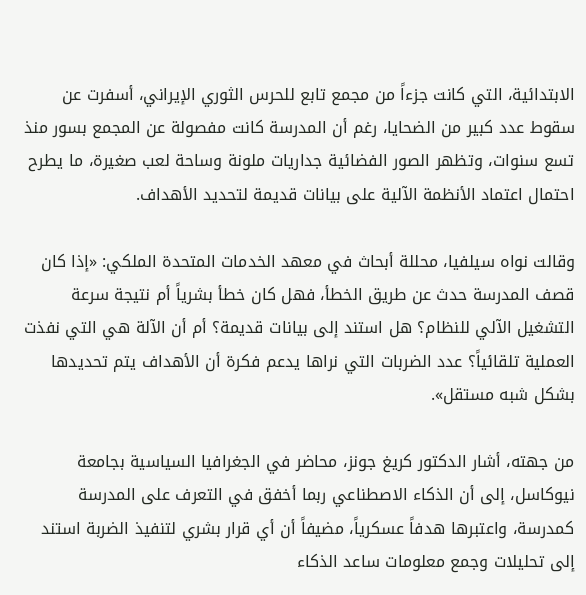الابتدائية، التي كانت جزءاً من مجمع تابع للحرس الثوري الإيراني، أسفرت عن سقوط عدد كبير من الضحايا، رغم أن المدرسة كانت مفصولة عن المجمع بسور منذ تسع سنوات، وتظهر الصور الفضائية جداريات ملونة وساحة لعب صغيرة، ما يطرح احتمال اعتماد الأنظمة الآلية على بيانات قديمة لتحديد الأهداف.

وقالت نواه سيلفيا، محللة أبحاث في معهد الخدمات المتحدة الملكي: «إذا كان قصف المدرسة حدث عن طريق الخطأ، فهل كان خطأ بشرياً أم نتيجة سرعة التشغيل الآلي للنظام؟ هل استند إلى بيانات قديمة؟ أم أن الآلة هي التي نفذت العملية تلقائياً؟ عدد الضربات التي نراها يدعم فكرة أن الأهداف يتم تحديدها بشكل شبه مستقل».

من جهته، أشار الدكتور كريغ جونز، محاضر في الجغرافيا السياسية بجامعة نيوكاسل، إلى أن الذكاء الاصطناعي ربما أخفق في التعرف على المدرسة كمدرسة، واعتبرها هدفاً عسكرياً، مضيفاً أن أي قرار بشري لتنفيذ الضربة استند إلى تحليلات وجمع معلومات ساعد الذكاء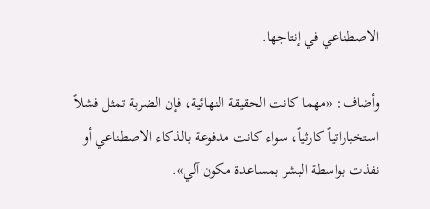الاصطناعي في إنتاجها.

وأضاف: «مهما كانت الحقيقة النهائية، فإن الضربة تمثل فشلاً استخباراتياً كارثياً، سواء كانت مدفوعة بالذكاء الاصطناعي أو نفذت بواسطة البشر بمساعدة مكون آلي».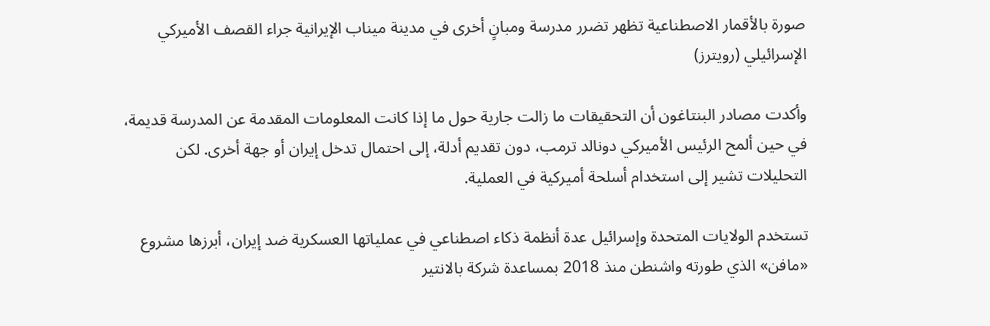صورة بالأقمار الاصطناعية تظهر تضرر مدرسة ومبانٍ أخرى في مدينة ميناب الإيرانية جراء القصف الأميركي الإسرائيلي (رويترز)

وأكدت مصادر البنتاغون أن التحقيقات ما زالت جارية حول ما إذا كانت المعلومات المقدمة عن المدرسة قديمة، في حين ألمح الرئيس الأميركي دونالد ترمب، دون تقديم أدلة، إلى احتمال تدخل إيران أو جهة أخرى. لكن التحليلات تشير إلى استخدام أسلحة أميركية في العملية.

تستخدم الولايات المتحدة وإسرائيل عدة أنظمة ذكاء اصطناعي في عملياتها العسكرية ضد إيران، أبرزها مشروع «مافن» الذي طورته واشنطن منذ 2018 بمساعدة شركة بالانتير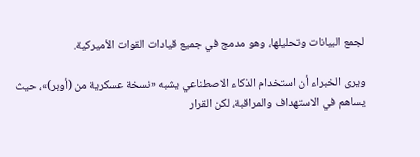لجمع البيانات وتحليلها، وهو مدمج في جميع قيادات القوات الأميركية.

ويرى الخبراء أن استخدام الذكاء الاصطناعي يشبه «نسخة عسكرية من (أوبر)»، حيث يساهم في الاستهداف والمراقبة، لكن القرار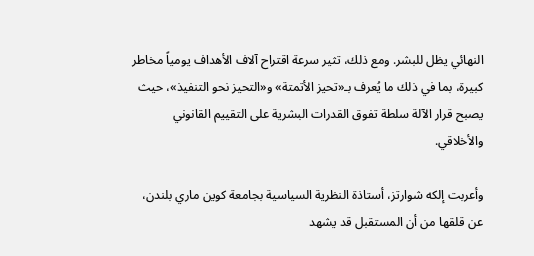النهائي يظل للبشر. ومع ذلك، تثير سرعة اقتراح آلاف الأهداف يومياً مخاطر كبيرة، بما في ذلك ما يُعرف بـ«تحيز الأتمتة» و«التحيز نحو التنفيذ»، حيث يصبح قرار الآلة سلطة تفوق القدرات البشرية على التقييم القانوني والأخلاقي.

وأعربت إلكه شوارتز، أستاذة النظرية السياسية بجامعة كوين ماري بلندن، عن قلقها من أن المستقبل قد يشهد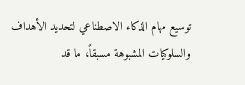توسيع مهام الذكاء الاصطناعي لتحديد الأهداف والسلوكيات المشبوهة مسبقاً، ما قد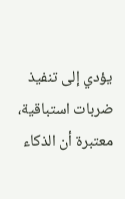يؤدي إلى تنفيذ ضربات استباقية، معتبرة أن الذكاء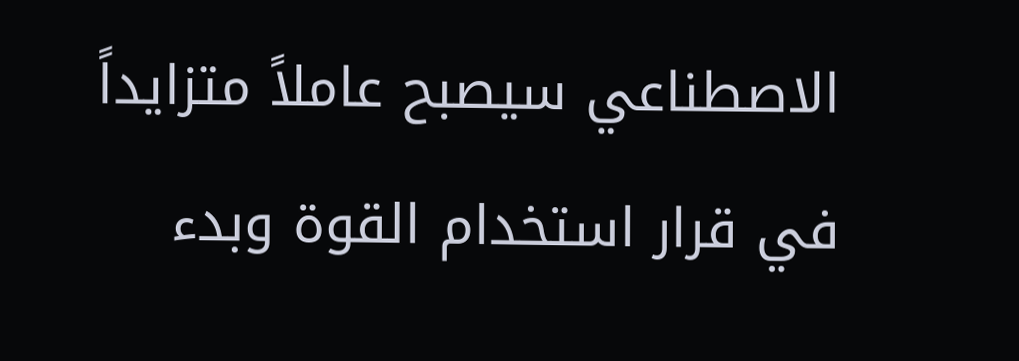الاصطناعي سيصبح عاملاً متزايداً في قرار استخدام القوة وبدء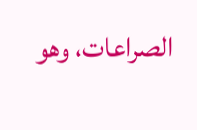الصراعات، وهو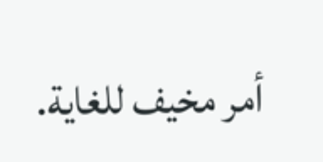أمر مخيف للغاية.